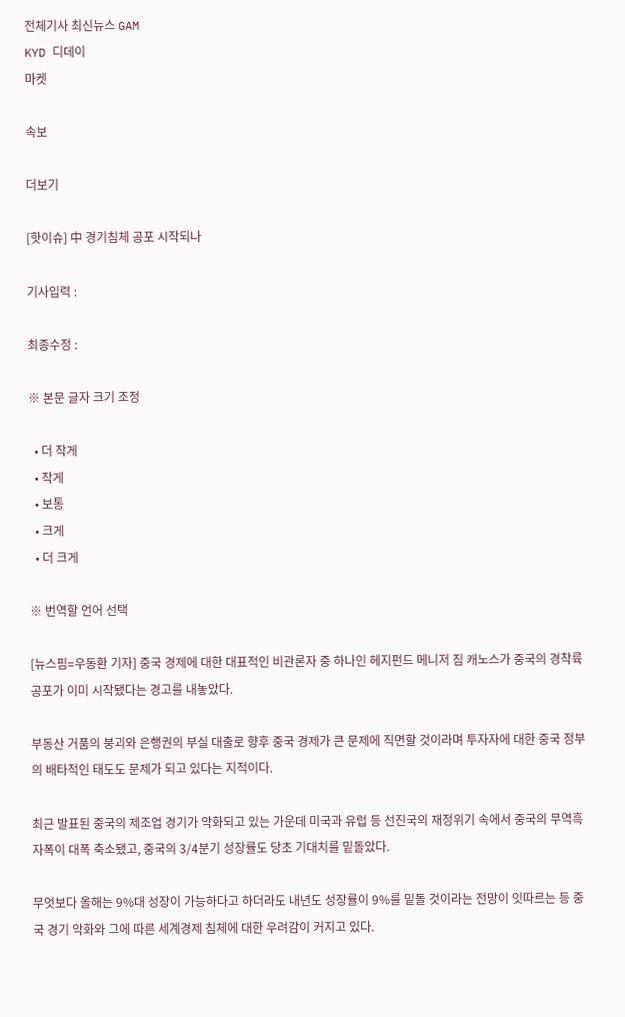전체기사 최신뉴스 GAM
KYD 디데이
마켓

속보

더보기

[핫이슈] 中 경기침체 공포 시작되나

기사입력 :

최종수정 :

※ 본문 글자 크기 조정

  • 더 작게
  • 작게
  • 보통
  • 크게
  • 더 크게

※ 번역할 언어 선택

[뉴스핌=우동환 기자] 중국 경제에 대한 대표적인 비관론자 중 하나인 헤지펀드 메니저 짐 캐노스가 중국의 경착륙 공포가 이미 시작됐다는 경고를 내놓았다.

부동산 거품의 붕괴와 은행권의 부실 대출로 향후 중국 경제가 큰 문제에 직면할 것이라며 투자자에 대한 중국 정부의 배타적인 태도도 문제가 되고 있다는 지적이다.

최근 발표된 중국의 제조업 경기가 악화되고 있는 가운데 미국과 유럽 등 선진국의 재정위기 속에서 중국의 무역흑자폭이 대폭 축소됐고, 중국의 3/4분기 성장률도 당초 기대치를 밑돌았다.

무엇보다 올해는 9%대 성장이 가능하다고 하더라도 내년도 성장률이 9%를 밑돌 것이라는 전망이 잇따르는 등 중국 경기 악화와 그에 따른 세계경제 침체에 대한 우려감이 커지고 있다.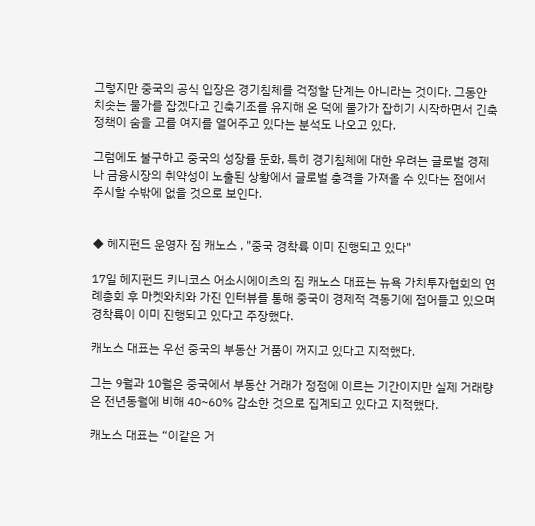그렇지만 중국의 공식 입장은 경기침체를 걱정할 단계는 아니라는 것이다. 그동안 치솟는 물가를 잡겠다고 긴축기조를 유지해 온 덕에 물가가 잡히기 시작하면서 긴축정책이 숨을 고를 여지를 열어주고 있다는 분석도 나오고 있다.

그럼에도 불구하고 중국의 성장률 둔화, 특히 경기침체에 대한 우려는 글로벌 경제나 금융시장의 취약성이 노출된 상황에서 글로벌 충격을 가져올 수 있다는 점에서 주시할 수밖에 없을 것으로 보인다.


◆ 헤지펀드 운영자 짐 캐노스 , "중국 경착륙 이미 진행되고 있다"

17일 헤지펀드 키니코스 어소시에이츠의 짐 캐노스 대표는 뉴욕 가치투자협회의 연례총회 후 마켓와치와 가진 인터뷰를 통해 중국이 경제적 격동기에 접어들고 있으며 경착륙이 이미 진행되고 있다고 주장했다.

캐노스 대표는 우선 중국의 부동산 거품이 꺼지고 있다고 지적했다.

그는 9월과 10월은 중국에서 부동산 거래가 정점에 이르는 기간이지만 실제 거래량은 전년동월에 비해 40~60% 감소한 것으로 집계되고 있다고 지적했다.

캐노스 대표는 “이같은 거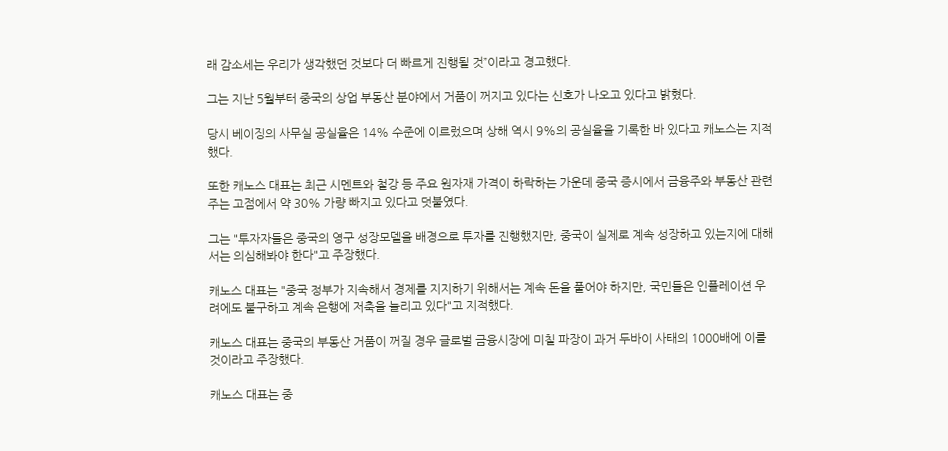래 감소세는 우리가 생각했던 것보다 더 빠르게 진행될 것”이라고 경고했다.

그는 지난 5월부터 중국의 상업 부동산 분야에서 거품이 꺼지고 있다는 신호가 나오고 있다고 밝혔다.

당시 베이징의 사무실 공실율은 14% 수준에 이르렀으며 상해 역시 9%의 공실율을 기록한 바 있다고 캐노스는 지적했다.

또한 캐노스 대표는 최근 시멘트와 철강 등 주요 원자재 가격이 하락하는 가운데 중국 증시에서 금융주와 부동산 관련주는 고점에서 약 30% 가량 빠지고 있다고 덧붙였다.

그는 "투자자들은 중국의 영구 성장모델을 배경으로 투자를 진행했지만, 중국이 실제로 계속 성장하고 있는지에 대해서는 의심해봐야 한다"고 주장했다.

캐노스 대표는 "중국 정부가 지속해서 경제를 지지하기 위해서는 계속 돈을 풀어야 하지만, 국민들은 인플레이션 우려에도 불구하고 계속 은행에 저축을 늘리고 있다"고 지적했다.

캐노스 대표는 중국의 부동산 거품이 꺼질 경우 글로벌 금융시장에 미칠 파장이 과거 두바이 사태의 1000배에 이를 것이라고 주장했다.

캐노스 대표는 중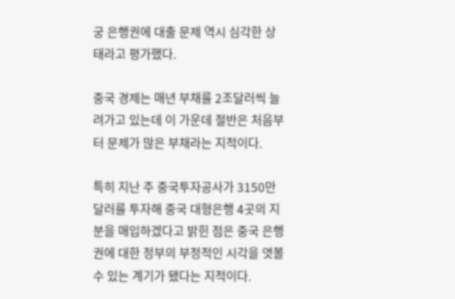궁 은행권에 대출 문제 역시 심각한 상태라고 평가했다.

중국 경제는 매년 부채를 2조달러씩 늘려가고 있는데 이 가운데 절반은 처음부터 문제가 많은 부채라는 지적이다.

특히 지난 주 중국투자공사가 3150만 달러를 투자해 중국 대형은행 4곳의 지분을 매입하겠다고 밝힌 점은 중국 은행권에 대한 정부의 부정적인 시각을 엿볼 수 있는 계기가 됐다는 지적이다.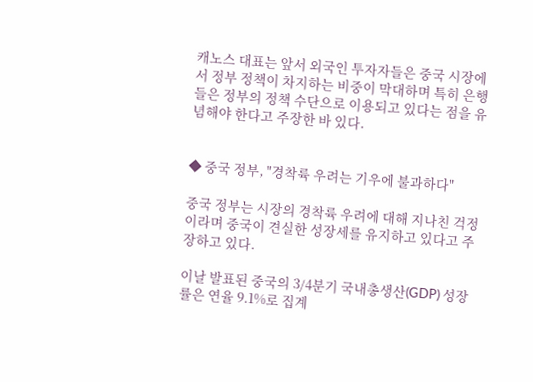캐노스 대표는 앞서 외국인 투자자들은 중국 시장에서 정부 정책이 차지하는 비중이 막대하며 특히 은행들은 정부의 정책 수단으로 이용되고 있다는 점을 유념해야 한다고 주장한 바 있다.


◆ 중국 정부, "경착륙 우려는 기우에 불과하다"

중국 정부는 시장의 경착륙 우려에 대해 지나친 걱정이라며 중국이 견실한 성장세를 유지하고 있다고 주장하고 있다.

이날 발표된 중국의 3/4분기 국내총생산(GDP) 성장률은 연율 9.1%로 집계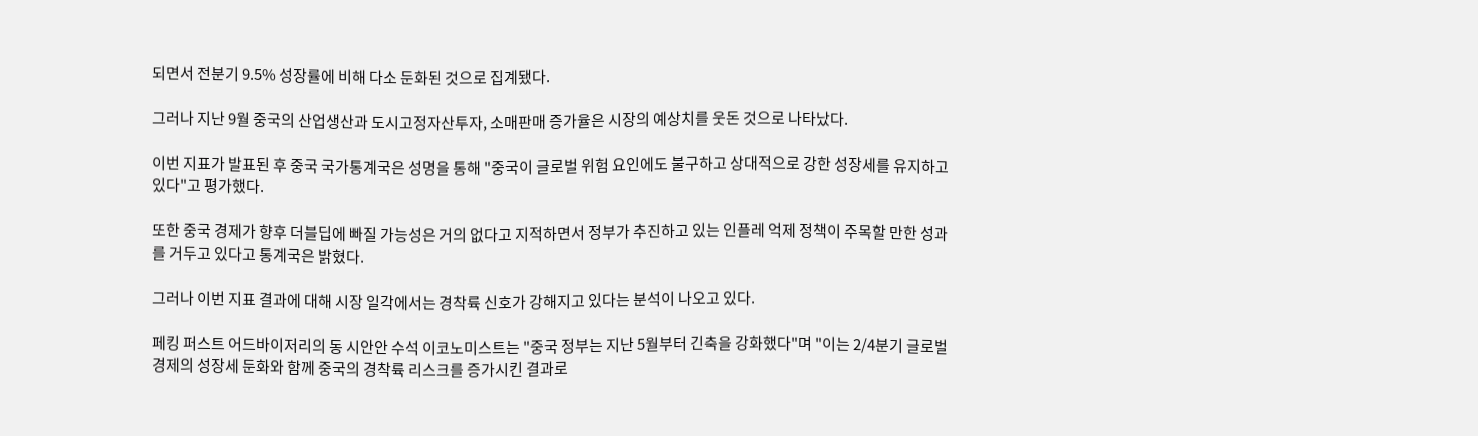되면서 전분기 9.5% 성장률에 비해 다소 둔화된 것으로 집계됐다.

그러나 지난 9월 중국의 산업생산과 도시고정자산투자, 소매판매 증가율은 시장의 예상치를 웃돈 것으로 나타났다.

이번 지표가 발표된 후 중국 국가통계국은 성명을 통해 "중국이 글로벌 위험 요인에도 불구하고 상대적으로 강한 성장세를 유지하고 있다"고 평가했다.

또한 중국 경제가 향후 더블딥에 빠질 가능성은 거의 없다고 지적하면서 정부가 추진하고 있는 인플레 억제 정책이 주목할 만한 성과를 거두고 있다고 통계국은 밝혔다.

그러나 이번 지표 결과에 대해 시장 일각에서는 경착륙 신호가 강해지고 있다는 분석이 나오고 있다.

페킹 퍼스트 어드바이저리의 동 시안안 수석 이코노미스트는 "중국 정부는 지난 5월부터 긴축을 강화했다"며 "이는 2/4분기 글로벌 경제의 성장세 둔화와 함께 중국의 경착륙 리스크를 증가시킨 결과로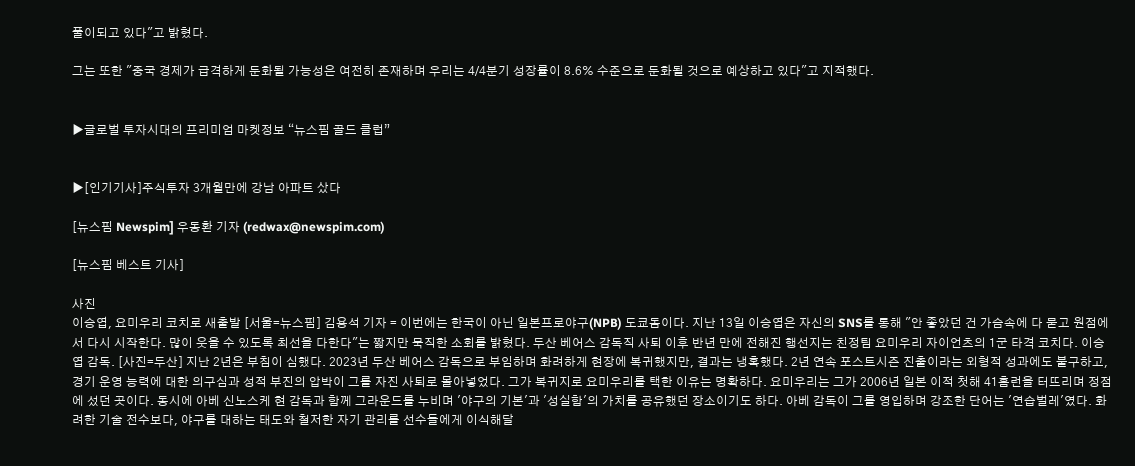풀이되고 있다"고 밝혔다.

그는 또한 "중국 경제가 급격하게 둔화될 가능성은 여전히 존재하며 우리는 4/4분기 성장률이 8.6% 수준으로 둔화될 것으로 예상하고 있다"고 지적했다.


▶글로벌 투자시대의 프리미엄 마켓정보 “뉴스핌 골드 클럽”


▶[인기기사]주식투자 3개월만에 강남 아파트 샀다

[뉴스핌 Newspim] 우동환 기자 (redwax@newspim.com)

[뉴스핌 베스트 기사]

사진
이승엽, 요미우리 코치로 새출발 [서울=뉴스핌] 김용석 기자 = 이번에는 한국이 아닌 일본프로야구(NPB) 도쿄돔이다. 지난 13일 이승엽은 자신의 SNS를 통해 "안 좋았던 건 가슴속에 다 묻고 원점에서 다시 시작한다. 많이 웃을 수 있도록 최선을 다한다"는 짧지만 묵직한 소회를 밝혔다. 두산 베어스 감독직 사퇴 이후 반년 만에 전해진 행선지는 친정팀 요미우리 자이언츠의 1군 타격 코치다. 이승엽 감독. [사진=두산] 지난 2년은 부침이 심했다. 2023년 두산 베어스 감독으로 부임하며 화려하게 현장에 복귀했지만, 결과는 냉혹했다. 2년 연속 포스트시즌 진출이라는 외형적 성과에도 불구하고, 경기 운영 능력에 대한 의구심과 성적 부진의 압박이 그를 자진 사퇴로 몰아넣었다. 그가 복귀지로 요미우리를 택한 이유는 명확하다. 요미우리는 그가 2006년 일본 이적 첫해 41홈런을 터뜨리며 정점에 섰던 곳이다. 동시에 아베 신노스케 현 감독과 함께 그라운드를 누비며 '야구의 기본'과 '성실함'의 가치를 공유했던 장소이기도 하다. 아베 감독이 그를 영입하며 강조한 단어는 '연습벌레'였다. 화려한 기술 전수보다, 야구를 대하는 태도와 철저한 자기 관리를 선수들에게 이식해달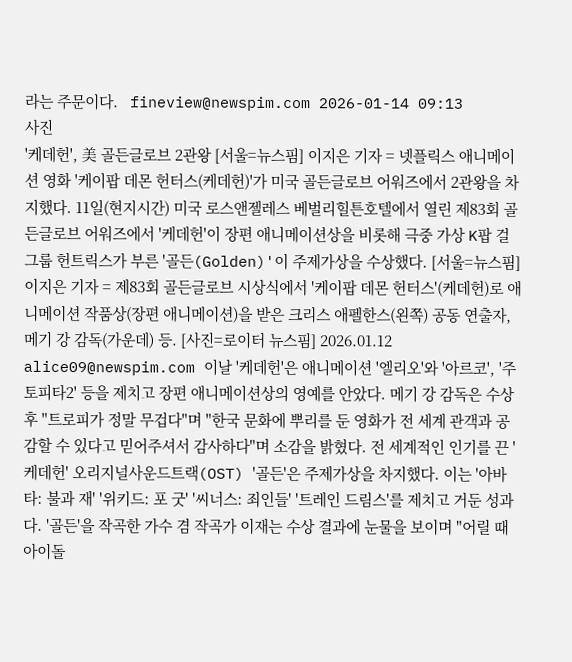라는 주문이다.   fineview@newspim.com 2026-01-14 09:13
사진
'케데헌', 美 골든글로브 2관왕 [서울=뉴스핌] 이지은 기자 = 넷플릭스 애니메이션 영화 '케이팝 데몬 헌터스(케데헌)'가 미국 골든글로브 어워즈에서 2관왕을 차지했다. 11일(현지시간) 미국 로스앤젤레스 베벌리힐튼호텔에서 열린 제83회 골든글로브 어워즈에서 '케데헌'이 장편 애니메이션상을 비롯해 극중 가상 K팝 걸그룹 헌트릭스가 부른 '골든(Golden)'이 주제가상을 수상했다. [서울=뉴스핌] 이지은 기자 = 제83회 골든글로브 시상식에서 '케이팝 데몬 헌터스'(케데헌)로 애니메이션 작품상(장편 애니메이션)을 받은 크리스 애펠한스(왼쪽) 공동 연출자, 메기 강 감독(가운데) 등. [사진=로이터 뉴스핌] 2026.01.12 alice09@newspim.com 이날 '케데헌'은 애니메이션 '엘리오'와 '아르코', '주토피타2' 등을 제치고 장편 애니메이션상의 영예를 안았다. 메기 강 감독은 수상 후 "트로피가 정말 무겁다"며 "한국 문화에 뿌리를 둔 영화가 전 세계 관객과 공감할 수 있다고 믿어주셔서 감사하다"며 소감을 밝혔다. 전 세계적인 인기를 끈 '케데헌' 오리지널사운드트랙(OST) '골든'은 주제가상을 차지했다. 이는 '아바타: 불과 재' '위키드: 포 굿' '씨너스: 죄인들' '트레인 드림스'를 제치고 거둔 성과다. '골든'을 작곡한 가수 겸 작곡가 이재는 수상 결과에 눈물을 보이며 "어릴 때 아이돌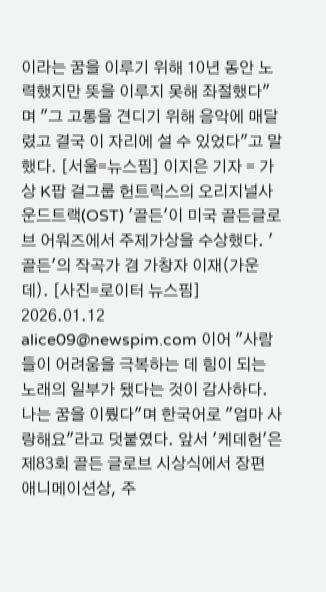이라는 꿈을 이루기 위해 10년 동안 노력했지만 뜻을 이루지 못해 좌절했다"며 "그 고통을 견디기 위해 음악에 매달렸고 결국 이 자리에 설 수 있었다"고 말했다. [서울=뉴스핌] 이지은 기자 = 가상 K팝 걸그룹 헌트릭스의 오리지널사운드트랙(OST) '골든'이 미국 골든글로브 어워즈에서 주제가상을 수상했다. '골든'의 작곡가 겸 가창자 이재(가운데). [사진=로이터 뉴스핌] 2026.01.12 alice09@newspim.com 이어 "사람들이 어려움을 극복하는 데 힘이 되는 노래의 일부가 됐다는 것이 감사하다. 나는 꿈을 이뤘다"며 한국어로 "엄마 사랑해요"라고 덧붙였다. 앞서 '케데헌'은 제83회 골든 글로브 시상식에서 장편 애니메이션상, 주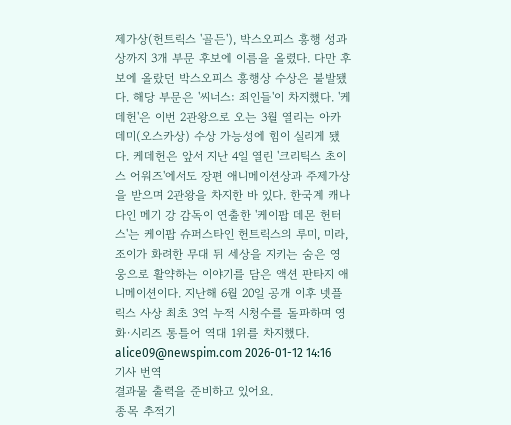제가상(헌트릭스 '골든'), 박스오피스 흥행 성과상까지 3개 부문 후보에 이름을 올렸다. 다만 후보에 올랐던 박스오피스 흥행상 수상은 불발됐다. 해당 부문은 '씨너스: 죄인들'이 차지했다. '케데헌'은 이번 2관왕으로 오는 3월 열리는 아카데미(오스카상) 수상 가능성에 힘이 실리게 됐다. 케데헌은 앞서 지난 4일 열린 '크리틱스 초이스 어워즈'에서도 장편 애니메이션상과 주제가상을 받으며 2관왕을 차지한 바 있다. 한국계 캐나다인 메기 강 감독이 연출한 '케이팝 데몬 헌터스'는 케이팝 슈퍼스타인 헌트릭스의 루미, 미라, 조이가 화려한 무대 뒤 세상을 지키는 숨은 영웅으로 활약하는 이야기를 담은 액션 판타지 애니메이션이다. 지난해 6월 20일 공개 이후 넷플릭스 사상 최초 3억 누적 시청수를 돌파하며 영화·시리즈 통틀어 역대 1위를 차지했다. alice09@newspim.com 2026-01-12 14:16
기사 번역
결과물 출력을 준비하고 있어요.
종목 추적기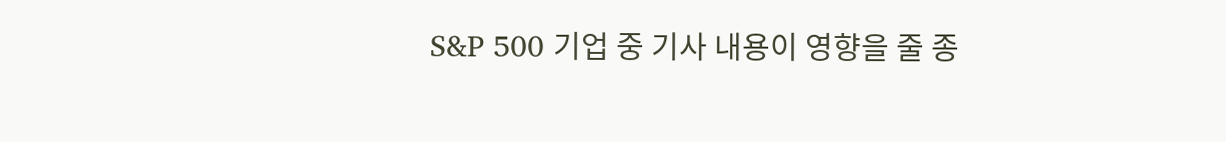S&P 500 기업 중 기사 내용이 영향을 줄 종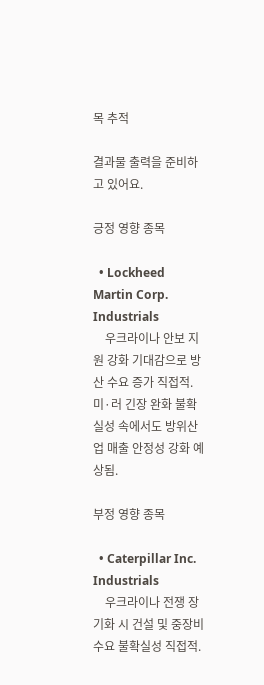목 추적

결과물 출력을 준비하고 있어요.

긍정 영향 종목

  • Lockheed Martin Corp. Industrials
    우크라이나 안보 지원 강화 기대감으로 방산 수요 증가 직접적. 미·러 긴장 완화 불확실성 속에서도 방위산업 매출 안정성 강화 예상됨.

부정 영향 종목

  • Caterpillar Inc. Industrials
    우크라이나 전쟁 장기화 시 건설 및 중장비 수요 불확실성 직접적.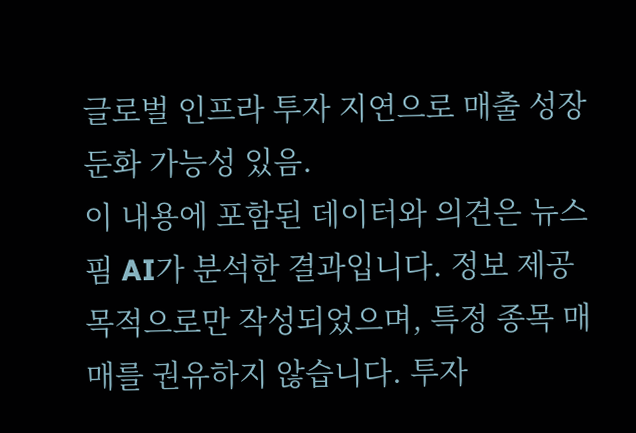글로벌 인프라 투자 지연으로 매출 성장 둔화 가능성 있음.
이 내용에 포함된 데이터와 의견은 뉴스핌 AI가 분석한 결과입니다. 정보 제공 목적으로만 작성되었으며, 특정 종목 매매를 권유하지 않습니다. 투자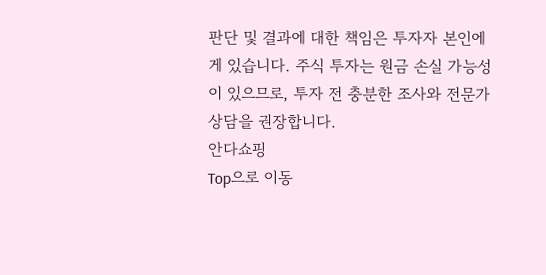판단 및 결과에 대한 책임은 투자자 본인에게 있습니다. 주식 투자는 원금 손실 가능성이 있으므로, 투자 전 충분한 조사와 전문가 상담을 권장합니다.
안다쇼핑
Top으로 이동